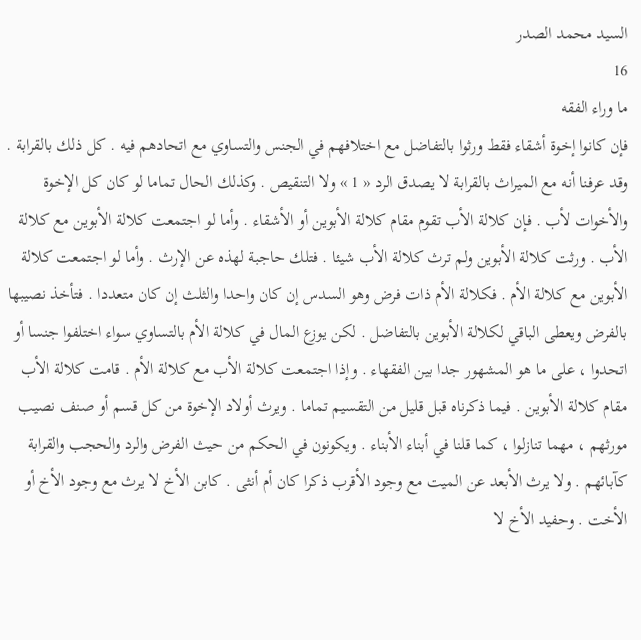السيد محمد الصدر
16
ما وراء الفقه
فإن كانوا إخوة أشقاء فقط ورثوا بالتفاضل مع اختلافهم في الجنس والتساوي مع اتحادهم فيه . كل ذلك بالقرابة . وقد عرفنا أنه مع الميراث بالقرابة لا يصدق الرد « 1 » ولا التنقيص . وكذلك الحال تماما لو كان كل الإخوة والأخوات لأب . فإن كلالة الأب تقوم مقام كلالة الأبوين أو الأشقاء . وأما لو اجتمعت كلالة الأبوين مع كلالة الأب . ورثت كلالة الأبوين ولم ترث كلالة الأب شيئا . فتلك حاجبة لهذه عن الإرث . وأما لو اجتمعت كلالة الأبوين مع كلالة الأم . فكلالة الأم ذات فرض وهو السدس إن كان واحدا والثلث إن كان متعددا . فتأخذ نصيبها بالفرض ويعطى الباقي لكلالة الأبوين بالتفاضل . لكن يوزع المال في كلالة الأم بالتساوي سواء اختلفوا جنسا أو اتحدوا ، على ما هو المشهور جدا بين الفقهاء . وإذا اجتمعت كلالة الأب مع كلالة الأم . قامت كلالة الأب مقام كلالة الأبوين . فيما ذكرناه قبل قليل من التقسيم تماما . ويرث أولاد الإخوة من كل قسم أو صنف نصيب مورثهم ، مهما تنازلوا ، كما قلنا في أبناء الأبناء . ويكونون في الحكم من حيث الفرض والرد والحجب والقرابة كآبائهم . ولا يرث الأبعد عن الميت مع وجود الأقرب ذكرا كان أم أنثى . كابن الأخ لا يرث مع وجود الأخ أو الأخت . وحفيد الأخ لا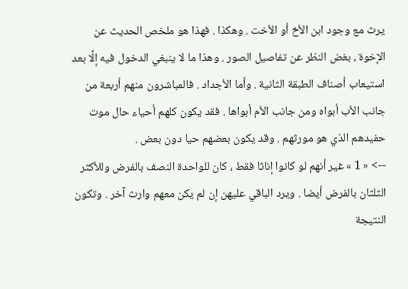يرث مع وجود ابن الأخ أو الأخت . وهكذا . فهذا هو ملخص الحديث عن الإخوة ، بغض النظر عن تفاصيل الصور . وهذا ما لا ينبغي الدخول فيه إلَّا بعد استيعاب أصناف الطبقة الثانية . وأما الأجداد . فالمباشرون منهم أربعة من جانب الأب أبواه ومن جانب الأم أبواها . فقد يكون كلهم أحياء حال موت حفيدهم الذي هو مورثهم . وقد يكون بعضهم حيا دون بعض .
--> « 1 » غير أنهم لو كانوا إناثا فقط ، كان للواحدة النصف بالفرض وللأكثر الثلثان بالفرض أيضا . ويرد الباقي عليهن إن لم يكن معهم وارث آخر . وتكون النتيجة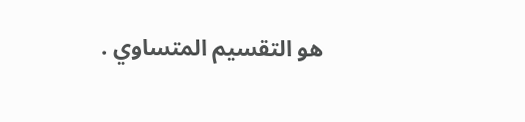هو التقسيم المتساوي .